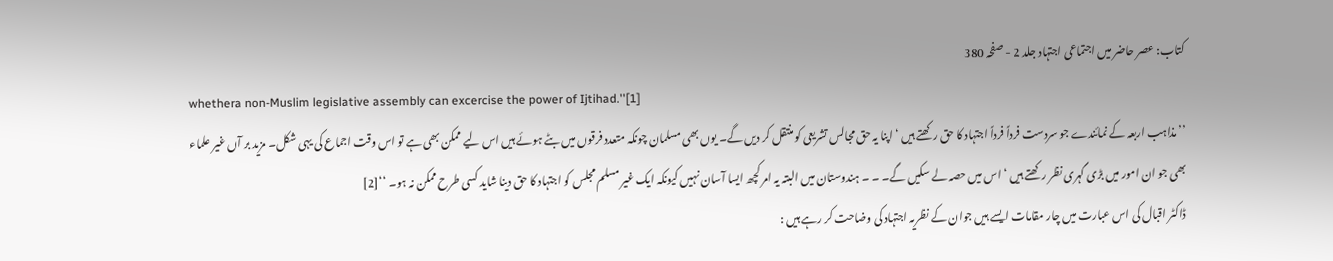کتاب: عصر حاضر میں اجتماعی اجتہاد جلد 2 - صفحہ 380
whethera non-Muslim legislative assembly can excercise the power of Ijtihad.''[1]
’’مذاہب اربعہ کے نمائندے جو سردست فرداً فرداً اجتہاد کا حق رکھتے ہیں ‘ اپنا یہ حق مجالس تشریعی کو منتقل کر دیں گے۔ یوں بھی مسلمان چونکہ متعدد فرقوں میں بٹے ہوئے ہیں اس لیے ممکن بھی ہے تو اس وقت اجماع کی یہی شکل۔ مزید بر آں غیر علماء بھی جو ان امور میں بڑی گہری نظر رکھتے ہیں ‘ اس میں حصہ لے سکیں گے۔ ۔ ۔ ہندوستان میں البتہ یہ امر کچھ ایسا آسان نہیں کیونکہ ایک غیر مسلم مجلس کو اجتہاد کا حق دینا شاید کسی طرح ممکن نہ ہو۔ ‘‘[2]
ڈاکٹر اقبال کی اس عبارت میں چار مقامات ایسے ہیں جوان کے نظریہ اجتہاد کی وضاحت کر رہے ہیں :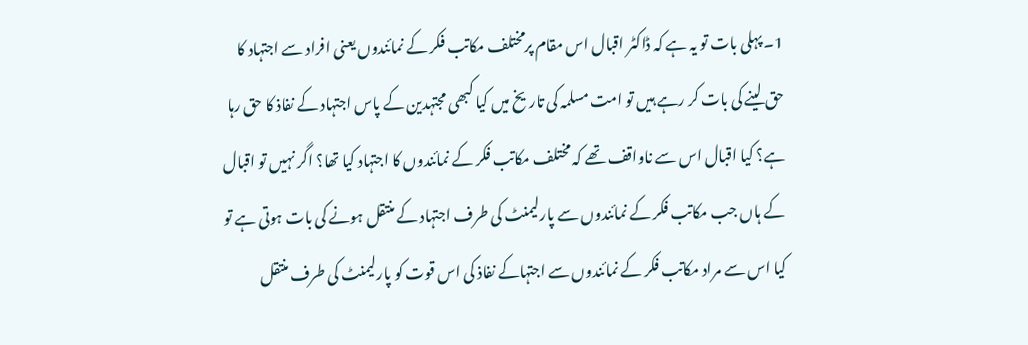1۔ پہلی بات تو یہ ہے کہ ڈاکٹر اقبال اس مقام پرمختلف مکاتب فکر کے نمائندوں یعنی افراد سے اجتہاد کا حق لینے کی بات کر رہے ہیں تو امت مسلمہ کی تاریخ میں کیا کبھی مجتہدین کے پاس اجتہاد کے نفاذ کا حق رہا ہے؟ کیا اقبال اس سے ناواقف تھے کہ مختلف مکاتب فکر کے نمائندوں کا اجتہاد کیا تھا؟ اگر نہیں تو اقبال کے ہاں جب مکاتب فکر کے نمائندوں سے پارلیمنٹ کی طرف اجتہاد کے منتقل ہونے کی بات ہوتی ہے تو کیا اس سے مراد مکاتب فکر کے نمائندوں سے اجتہاکے نفاذ کی اس قوت کو پارلیمنٹ کی طرف منتقل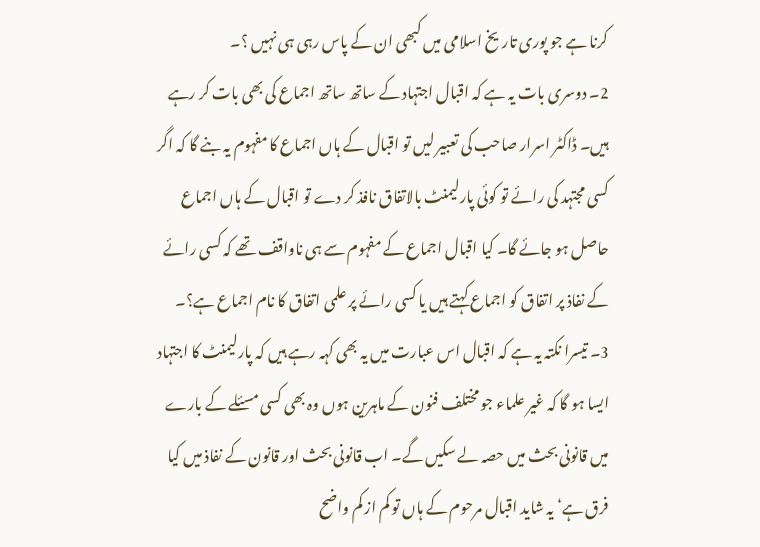کرنا ہے جو پوری تاریخ اسلامی میں کبھی ان کے پاس رہی ہی نہیں ؟۔
2۔ دوسری بات یہ ہے کہ اقبال اجتہاد کے ساتھ ساتھ اجماع کی بھی بات کر رہے ہیں۔ ڈاکٹر اسرار صاحب کی تعبیر لیں تو اقبال کے ہاں اجماع کا مفہوم یہ بنے گا کہ اگر کسی مجتہد کی رائے تو کوئی پارلیمنٹ بالاتفاق نافذ کر دے تو اقبال کے ہاں اجماع حاصل ہو جائے گا۔ کیا اقبال اجماع کے مفہوم سے ہی ناواقف تھے کہ کسی رائے کے نفاذ پر اتفاق کو اجماع کہتے ہیں یا کسی رائے پر علمی اتفاق کا نام اجماع ہے؟۔
3۔ تیسرا نکتہ یہ ہے کہ اقبال اس عبارت میں یہ بھی کہہ رہے ہیں کہ پارلیمنٹ کا اجتہاد ایسا ہو گا کہ غیر علماء جو مختلف فنون کے ماہرین ہوں وہ بھی کسی مسئلے کے بارے میں قانونی بحث میں حصہ لے سکیں گے۔ اب قانونی بحث اور قانون کے نفاذ میں کیا فرق ہے‘ یہ شاید اقبال مرحوم کے ہاں تو کم از کم واضح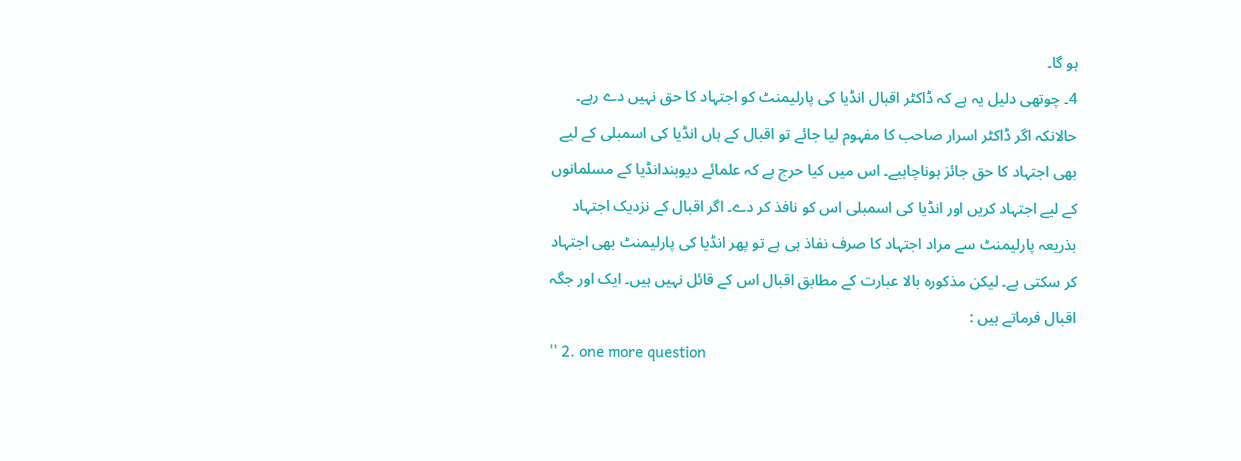ہو گا۔
4۔ چوتھی دلیل یہ ہے کہ ڈاکٹر اقبال انڈیا کی پارلیمنٹ کو اجتہاد کا حق نہیں دے رہے۔ حالانکہ اگر ڈاکٹر اسرار صاحب کا مفہوم لیا جائے تو اقبال کے ہاں انڈیا کی اسمبلی کے لیے بھی اجتہاد کا حق جائز ہوناچاہیے۔ اس میں کیا حرج ہے کہ علمائے دیوبندانڈیا کے مسلمانوں کے لیے اجتہاد کریں اور انڈیا کی اسمبلی اس کو نافذ کر دے۔ اگر اقبال کے نزدیک اجتہاد بذریعہ پارلیمنٹ سے مراد اجتہاد کا صرف نفاذ ہی ہے تو پھر انڈیا کی پارلیمنٹ بھی اجتہاد کر سکتی ہے۔ لیکن مذکورہ بالا عبارت کے مطابق اقبال اس کے قائل نہیں ہیں۔ ایک اور جگہ اقبال فرماتے ہیں :
'' 2. one more question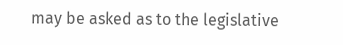may be asked as to the legislative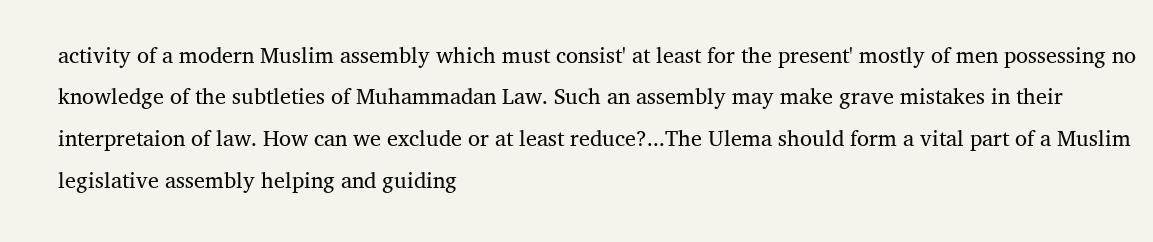activity of a modern Muslim assembly which must consist' at least for the present' mostly of men possessing no knowledge of the subtleties of Muhammadan Law. Such an assembly may make grave mistakes in their interpretaion of law. How can we exclude or at least reduce?...The Ulema should form a vital part of a Muslim legislative assembly helping and guiding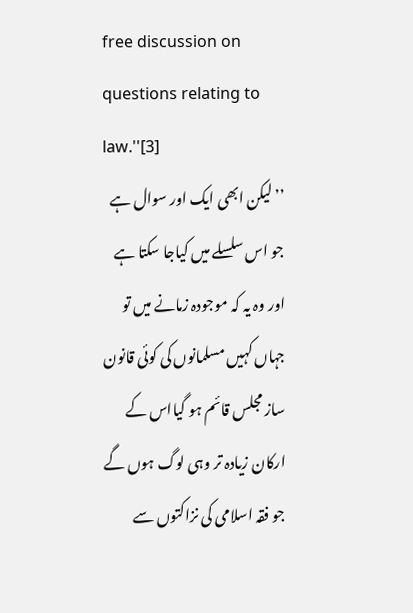free discussion on questions relating to law.''[3]
’’لیکن ابھی ایک اور سوال ہے جو اس سلسلے میں کیاجا سکتا ہے اور وہ یہ کہ موجودہ زمانے میں تو جہاں کہیں مسلمانوں کی کوئی قانون ساز مجلس قائم ہو گیااس کے ارکان زیادہ تر وہی لوگ ہوں گے جو فقہ اسلامی کی نزاکتوں سے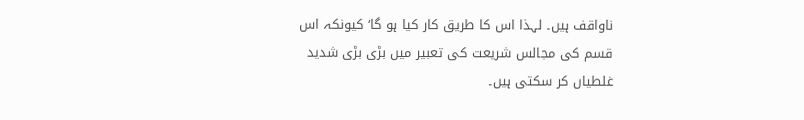ناواقف ہیں۔ لہذا اس کا طریق کار کیا ہو گا‘ کیونکہ اس قسم کی مجالس شریعت کی تعبیر میں بڑی بڑی شدید غلطیاں کر سکتی ہیں۔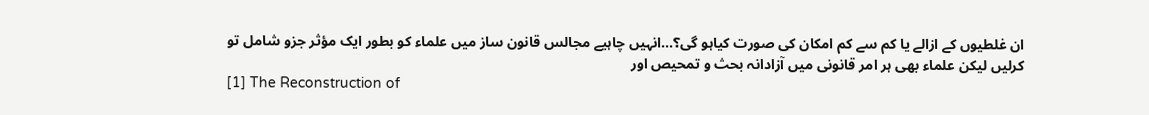ان غلطیوں کے ازالے یا کم سے کم امکان کی صورت کیاہو گی؟...انہیں چاہیے مجالس قانون ساز میں علماء کو بطور ایک مؤثر جزو شامل تو کرلیں لیکن علماء بھی ہر امر قانونی میں آزادانہ بحث و تمحیص اور
[1] The Reconstruction of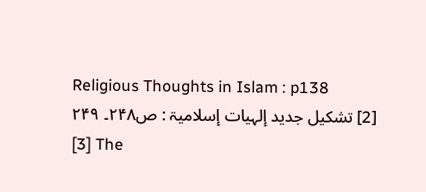Religious Thoughts in Islam : p138
[2] تشکیل جدید إلہیات إسلامیۃ : ص۲۴۸۔ ۲۴۹
[3] The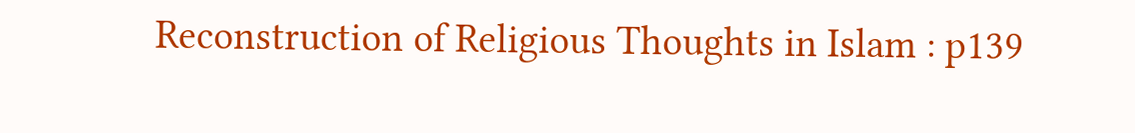Reconstruction of Religious Thoughts in Islam : p139